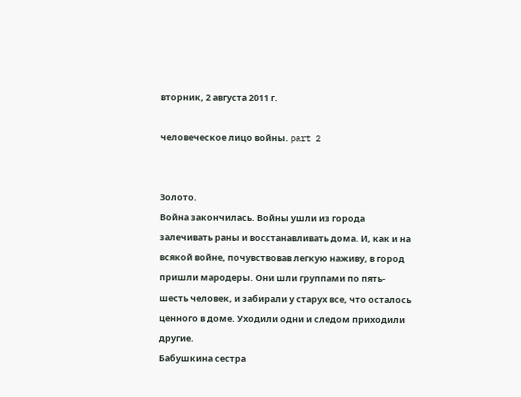вторник, 2 августа 2011 г.

человеческое лицо войны. part 2


Золото.
Война закончилась. Войны ушли из города залечивать раны и восстанавливать дома. И, как и на всякой войне, почувствовав легкую наживу, в город пришли мародеры. Они шли группами по пять-шесть человек, и забирали у старух все, что осталось ценного в доме. Уходили одни и следом приходили другие.
Бабушкина сестра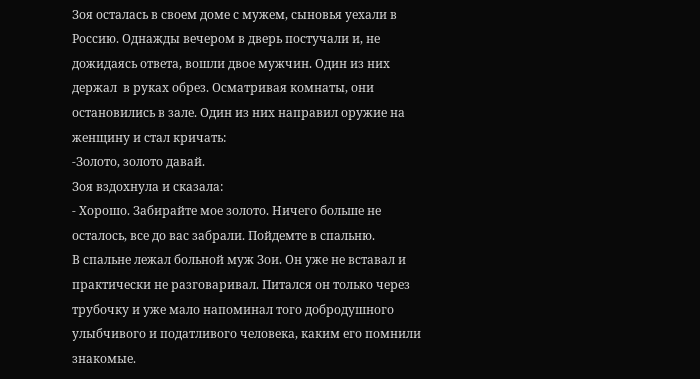Зоя осталась в своем доме с мужем, сыновья уехали в Россию. Однажды вечером в дверь постучали и, не дожидаясь ответа, вошли двое мужчин. Один из них держал  в руках обрез. Осматривая комнаты, они остановились в зале. Один из них направил оружие на женщину и стал кричать:
-Золото, золото давай.
Зоя вздохнула и сказала:
- Хорошо. Забирайте мое золото. Ничего больше не осталось, все до вас забрали. Пойдемте в спальню.
В спальне лежал больной муж Зои. Он уже не вставал и практически не разговаривал. Питался он только через трубочку и уже мало напоминал того добродушного улыбчивого и податливого человека, каким его помнили знакомые.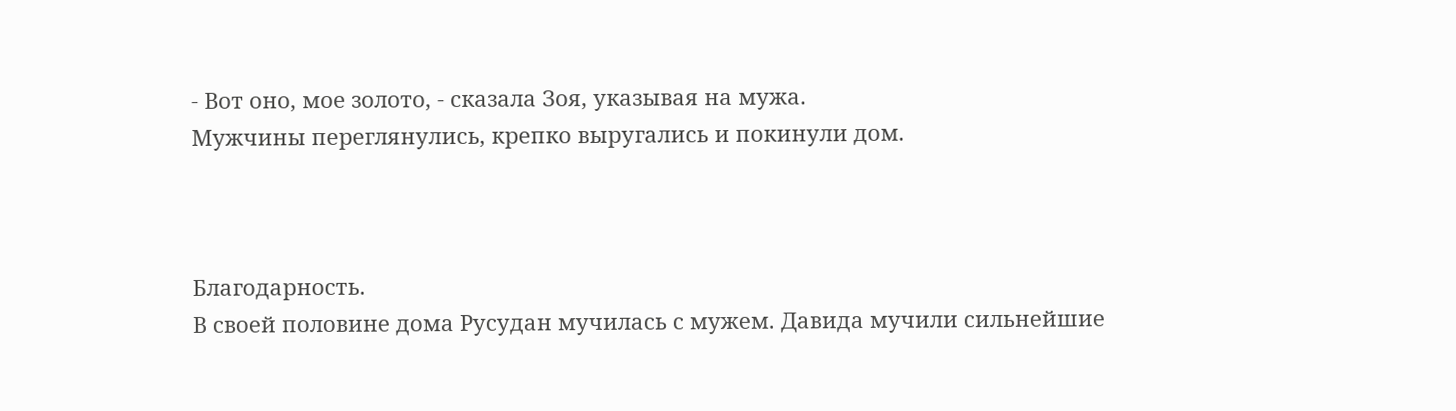- Вот оно, мое золото, - сказала Зоя, указывая на мужа.
Мужчины переглянулись, крепко выругались и покинули дом.



Благодарность.
В своей половине дома Русудан мучилась с мужем. Давида мучили сильнейшие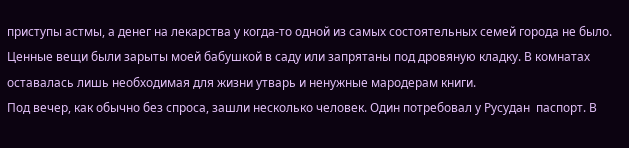приступы астмы, а денег на лекарства у когда-то одной из самых состоятельных семей города не было. Ценные вещи были зарыты моей бабушкой в саду или запрятаны под дровяную кладку. В комнатах оставалась лишь необходимая для жизни утварь и ненужные мародерам книги.
Под вечер, как обычно без спроса, зашли несколько человек. Один потребовал у Русудан  паспорт. В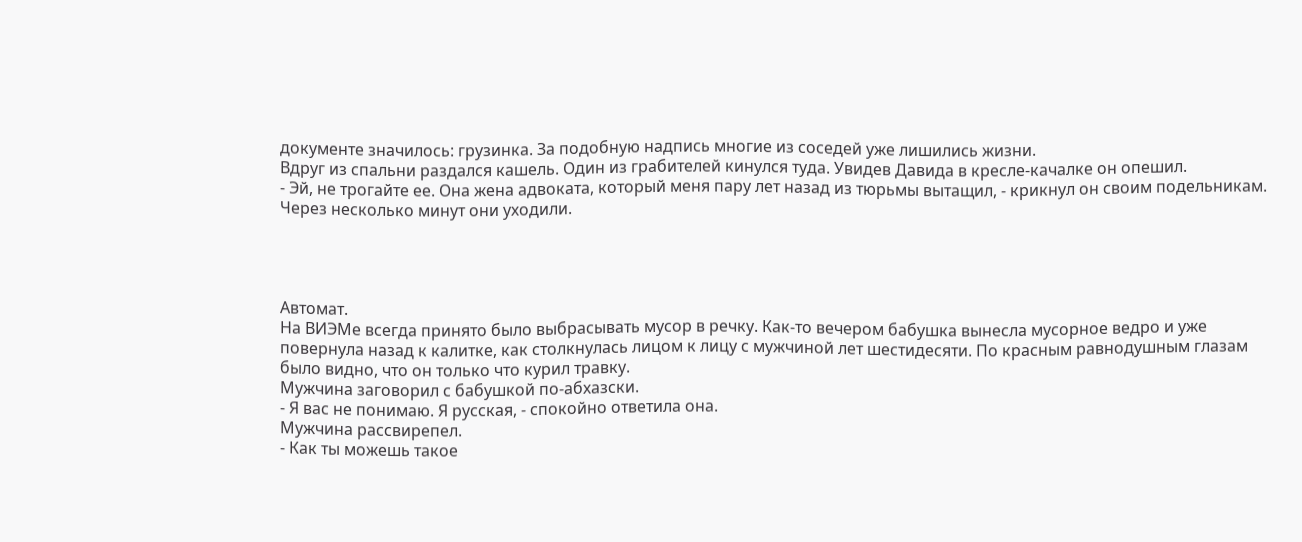документе значилось: грузинка. За подобную надпись многие из соседей уже лишились жизни.
Вдруг из спальни раздался кашель. Один из грабителей кинулся туда. Увидев Давида в кресле-качалке он опешил.
- Эй, не трогайте ее. Она жена адвоката, который меня пару лет назад из тюрьмы вытащил, - крикнул он своим подельникам.
Через несколько минут они уходили.




Автомат.
На ВИЭМе всегда принято было выбрасывать мусор в речку. Как-то вечером бабушка вынесла мусорное ведро и уже повернула назад к калитке, как столкнулась лицом к лицу с мужчиной лет шестидесяти. По красным равнодушным глазам было видно, что он только что курил травку.
Мужчина заговорил с бабушкой по-абхазски.
- Я вас не понимаю. Я русская, - спокойно ответила она.
Мужчина рассвирепел.
- Как ты можешь такое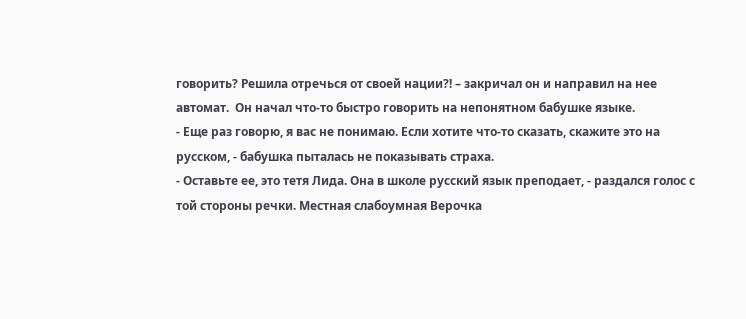говорить? Решила отречься от своей нации?! – закричал он и направил на нее автомат.  Он начал что-то быстро говорить на непонятном бабушке языке.
- Еще раз говорю, я вас не понимаю. Если хотите что-то сказать, скажите это на русском, - бабушка пыталась не показывать страха.
- Оставьте ее, это тетя Лида. Она в школе русский язык преподает, - раздался голос с той стороны речки. Местная слабоумная Верочка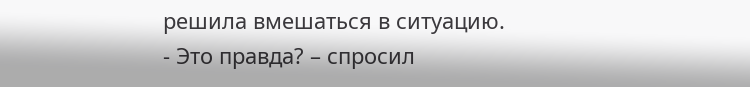решила вмешаться в ситуацию.
- Это правда? – спросил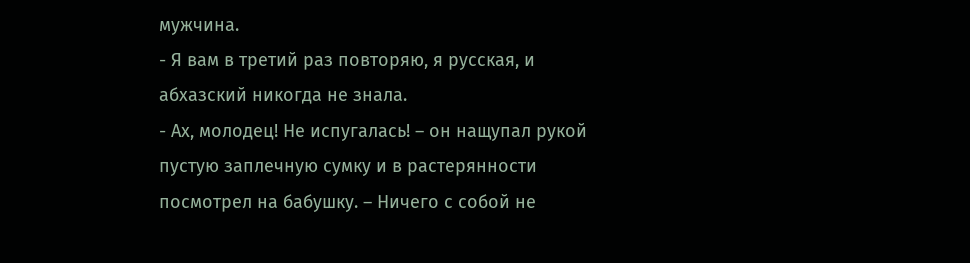мужчина.
- Я вам в третий раз повторяю, я русская, и абхазский никогда не знала.
- Ах, молодец! Не испугалась! – он нащупал рукой пустую заплечную сумку и в растерянности посмотрел на бабушку. – Ничего с собой не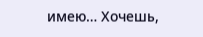имею… Хочешь,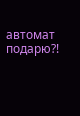автомат подарю?!